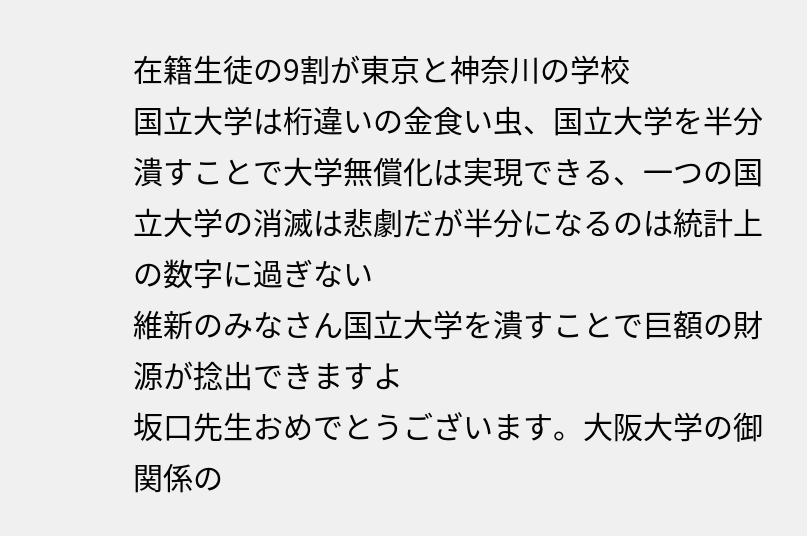在籍生徒の9割が東京と神奈川の学校
国立大学は桁違いの金食い虫、国立大学を半分潰すことで大学無償化は実現できる、一つの国立大学の消滅は悲劇だが半分になるのは統計上の数字に過ぎない
維新のみなさん国立大学を潰すことで巨額の財源が捻出できますよ
坂口先生おめでとうございます。大阪大学の御関係の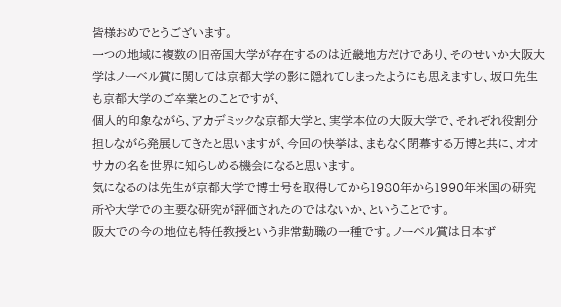皆様おめでとうございます。
一つの地域に複数の旧帝国大学が存在するのは近畿地方だけであり、そのせいか大阪大学はノーベル賞に関しては京都大学の影に隠れてしまったようにも思えますし、坂口先生も京都大学のご卒業とのことですが、
個人的印象ながら、アカデミックな京都大学と、実学本位の大阪大学で、それぞれ役割分担しながら発展してきたと思いますが、今回の快挙は、まもなく閉幕する万博と共に、オオサカの名を世界に知らしめる機会になると思います。
気になるのは先生が京都大学で博士号を取得してから1980年から1990年米国の研究所や大学での主要な研究が評価されたのではないか、ということです。
阪大での今の地位も特任教授という非常勤職の一種です。ノーベル賞は日本ず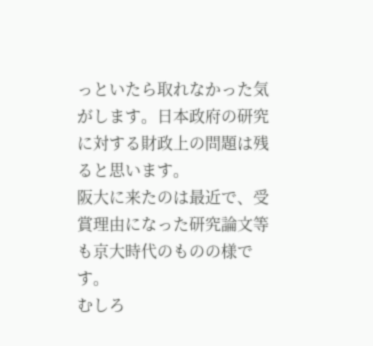っといたら取れなかった気がします。日本政府の研究に対する財政上の問題は残ると思います。
阪大に来たのは最近で、受賞理由になった研究論文等も京大時代のものの様です。
むしろ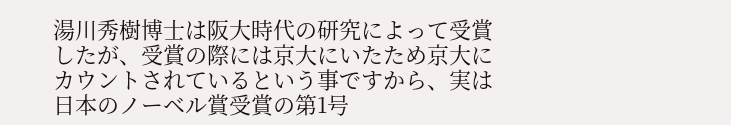湯川秀樹博士は阪大時代の研究によって受賞したが、受賞の際には京大にいたため京大にカウントされているという事ですから、実は日本のノーベル賞受賞の第1号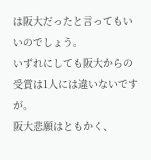は阪大だったと言ってもいいのでしょう。
いずれにしても阪大からの受賞は1人には違いないですが。
阪大悲願はともかく、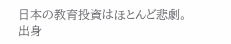日本の教育投資はほとんど悲劇。
出身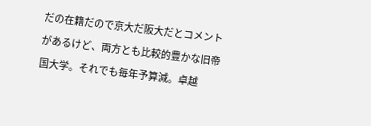だの在籍だので京大だ阪大だとコメントがあるけど、両方とも比較的豊かな旧帝国大学。それでも毎年予算減。卓越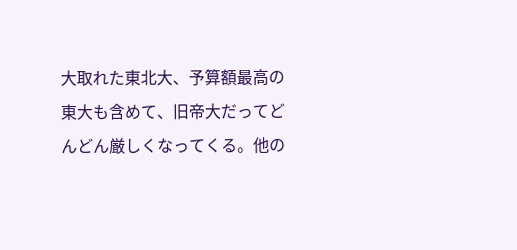大取れた東北大、予算額最高の東大も含めて、旧帝大だってどんどん厳しくなってくる。他の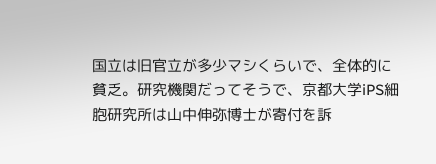国立は旧官立が多少マシくらいで、全体的に貧乏。研究機関だってそうで、京都大学iPS細胞研究所は山中伸弥博士が寄付を訴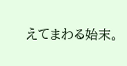えてまわる始末。